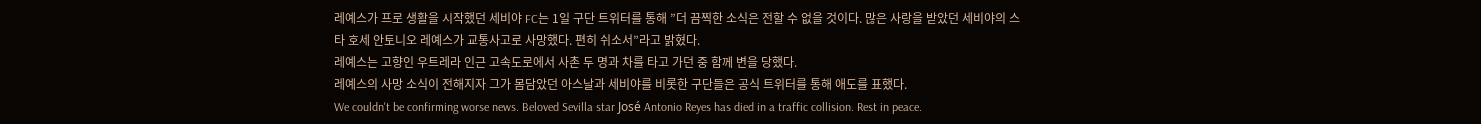레예스가 프로 생활을 시작했던 세비야 FC는 1일 구단 트위터를 통해 ”더 끔찍한 소식은 전할 수 없을 것이다. 많은 사랑을 받았던 세비야의 스타 호세 안토니오 레예스가 교통사고로 사망했다. 편히 쉬소서”라고 밝혔다.
레예스는 고향인 우트레라 인근 고속도로에서 사촌 두 명과 차를 타고 가던 중 함께 변을 당했다.
레예스의 사망 소식이 전해지자 그가 몸담았던 아스날과 세비야를 비롯한 구단들은 공식 트위터를 통해 애도를 표했다.
We couldn't be confirming worse news. Beloved Sevilla star José Antonio Reyes has died in a traffic collision. Rest in peace.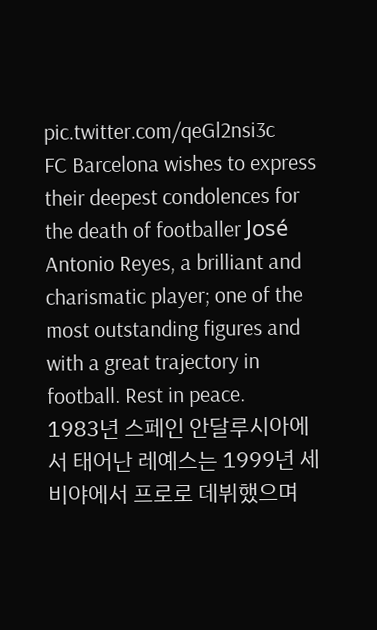pic.twitter.com/qeGl2nsi3c
FC Barcelona wishes to express their deepest condolences for the death of footballer José Antonio Reyes, a brilliant and charismatic player; one of the most outstanding figures and with a great trajectory in football. Rest in peace.
1983년 스페인 안달루시아에서 태어난 레예스는 1999년 세비야에서 프로로 데뷔했으며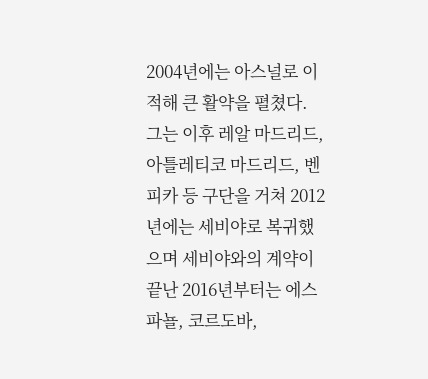2004년에는 아스널로 이적해 큰 활약을 펼쳤다. 그는 이후 레알 마드리드, 아틀레티코 마드리드, 벤피카 등 구단을 거쳐 2012년에는 세비야로 복귀했으며 세비야와의 계약이 끝난 2016년부터는 에스파뇰, 코르도바,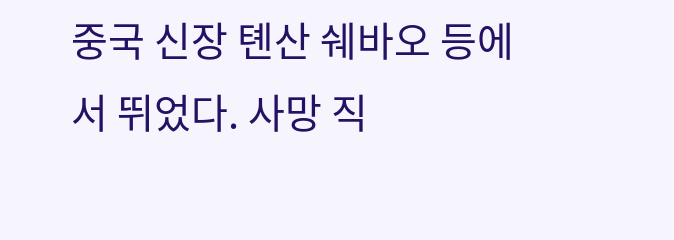중국 신장 톈산 쉐바오 등에서 뛰었다. 사망 직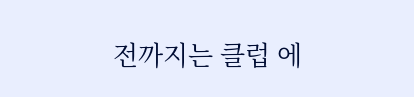전까지는 클럽 에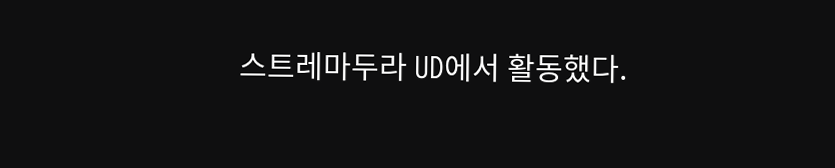스트레마두라 UD에서 활동했다.